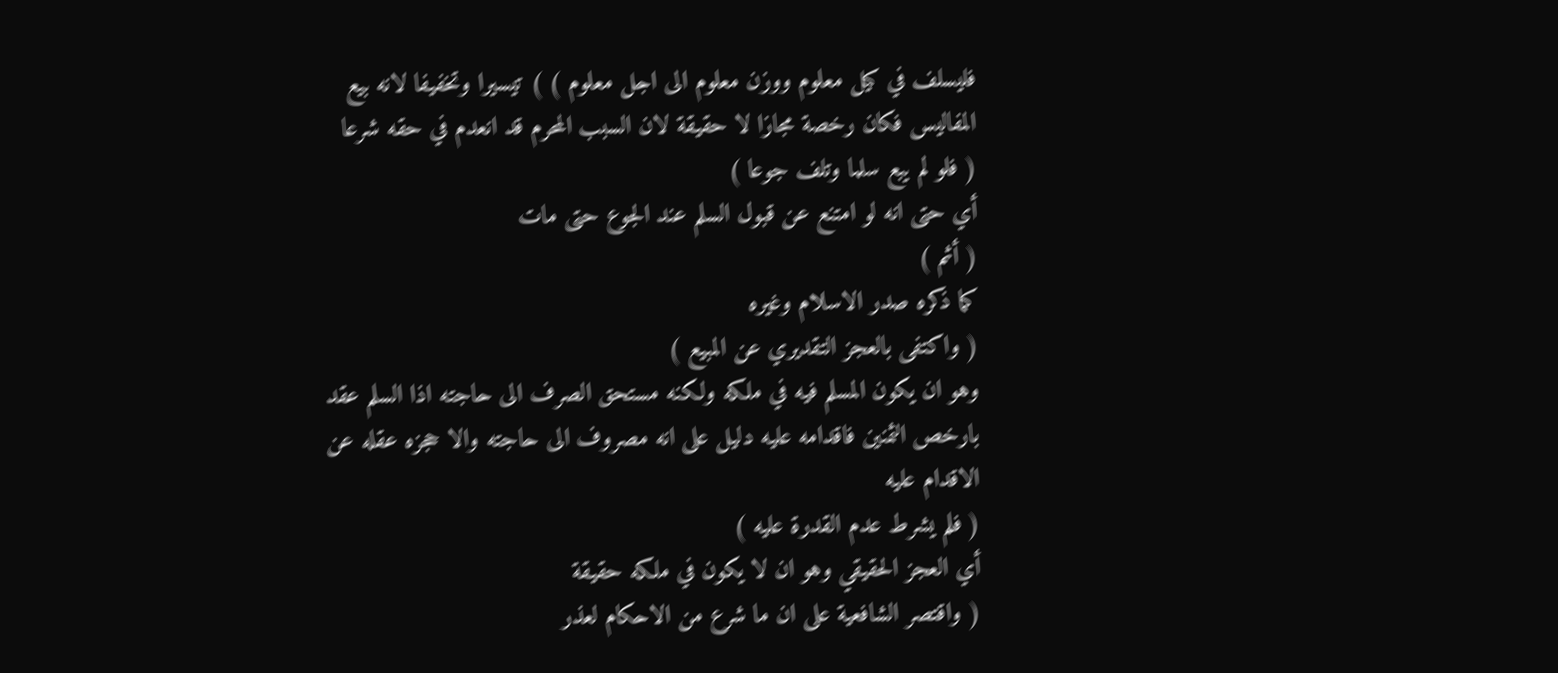فليسلف في كيل معلوم ووزن معلوم الى اجل معلوم ) ) تيسيرا وتخفيفا لانه بيع المفاليس فكان رخصة مجازا لا حقيقة لان السبب المحرم قد انعدم في حقه شرعا
( فلو لم يبع سلما وتلف جوعا )
أي حتى انه لو امتنع عن قبول السلم عند الجوع حتى مات
( أثم )
كما ذكره صدر الاسلام وغيره
( واكتفى بالعجز التقديري عن المبيع )
وهو ان يكون المسلم فيه في ملكه ولكنه مستحق الصرف الى حاجته اذا السلم عقد بارخص الثمنين فاقدامه عليه دليل على انه مصروف الى حاجته والا حجزه عقله عن الاقدام عليه
( فلم يشرط عدم القدرة عليه )
أي العجز الحقيقي وهو ان لا يكون في ملكه حقيقة
( واقتصر الشافعية على ان ما شرع من الاحكام لعذر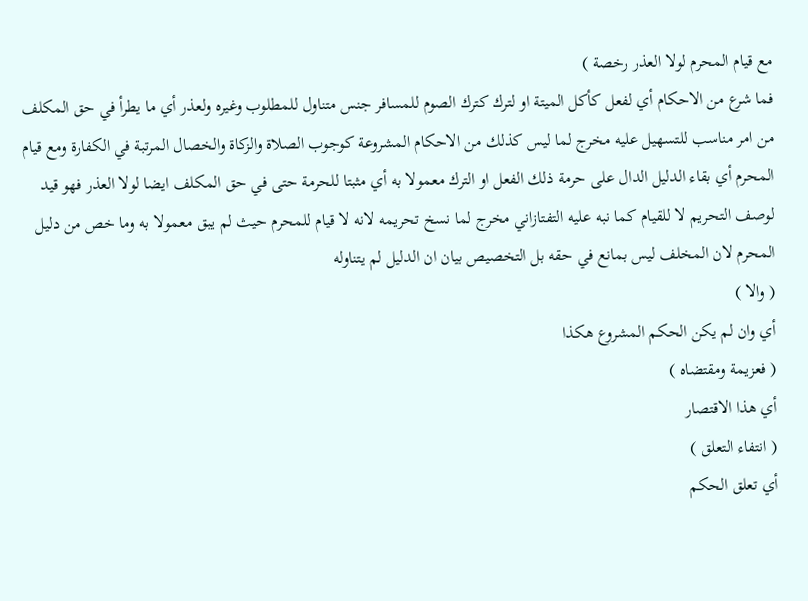مع قيام المحرم لولا العذر رخصة )
فما شرع من الاحكام أي لفعل كأكل الميتة او لترك كترك الصوم للمسافر جنس متناول للمطلوب وغيره ولعذر أي ما يطرأ في حق المكلف من امر مناسب للتسهيل عليه مخرج لما ليس كذلك من الاحكام المشروعة كوجوب الصلاة والزكاة والخصال المرتبة في الكفارة ومع قيام المحرم أي بقاء الدليل الدال على حرمة ذلك الفعل او الترك معمولا به أي مثبتا للحرمة حتى في حق المكلف ايضا لولا العذر فهو قيد لوصف التحريم لا للقيام كما نبه عليه التفتازاني مخرج لما نسخ تحريمه لانه لا قيام للمحرم حيث لم يبق معمولا به وما خص من دليل المحرم لان المخلف ليس بمانع في حقه بل التخصيص بيان ان الدليل لم يتناوله
( والا )
أي وان لم يكن الحكم المشروع هكذا
( فعزيمة ومقتضاه )
أي هذا الاقتصار
( انتفاء التعلق )
أي تعلق الحكم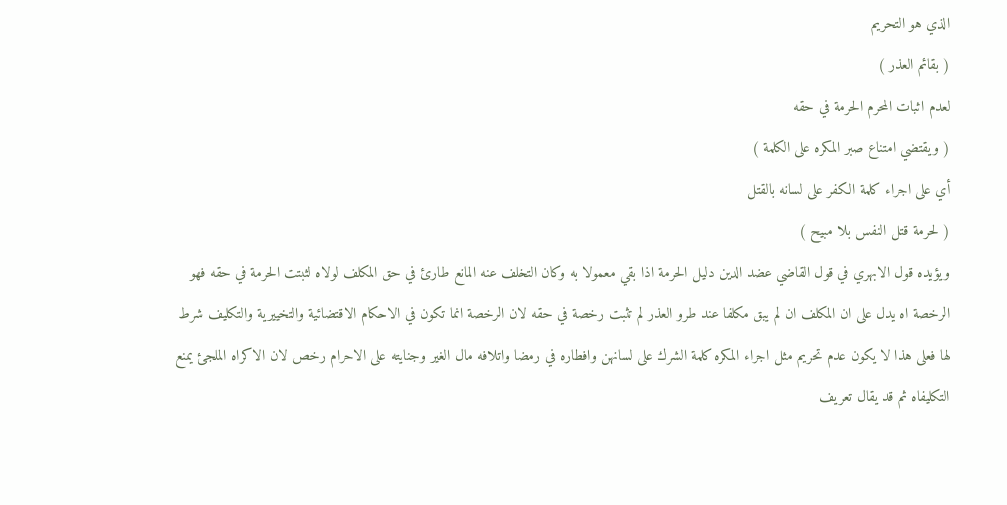الذي هو التحريم
( بقائم العذر )
لعدم اثبات المحرم الحرمة في حقه
( ويقتضي امتناع صبر المكره على الكلمة )
أي على اجراء كلمة الكفر على لسانه بالقتل
( لحرمة قتل النفس بلا مبيح )
ويؤيده قول الابهري في قول القاضي عضد الدين دليل الحرمة اذا بقي معمولا به وكان التخلف عنه المانع طارئ في حق المكلف لولاه لثبتت الحرمة في حقه فهو الرخصة اه يدل على ان المكلف ان لم يبق مكلفا عند طرو العذر لم تثبت رخصة في حقه لان الرخصة انما تكون في الاحكام الاقتضائية والتخييرية والتكليف شرط لها فعلى هذا لا يكون عدم تحريم مثل اجراء المكره كلمة الشرك على لسانهن وافطاره في رمضا واتلافه مال الغير وجنايته على الاحرام رخص لان الاكراه الملجئ يمنع التكليفاه ثم قد يقال تعريف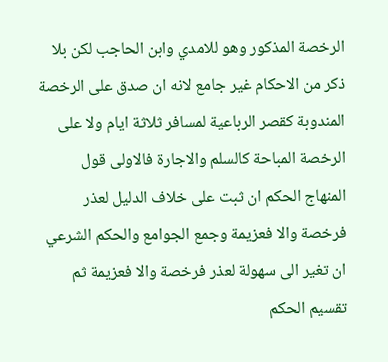الرخصة المذكور وهو للامدي وابن الحاجب لكن بلا ذكر من الاحكام غير جامع لانه ان صدق على الرخصة المندوبة كقصر الرباعية لمسافر ثلاثة ايام ولا على الرخصة المباحة كالسلم والاجارة فالاولى قول المنهاج الحكم ان ثبت على خلاف الدليل لعذر فرخصة والا فعزيمة وجمع الجوامع والحكم الشرعي ان تغير الى سهولة لعذر فرخصة والا فعزيمة ثم تقسيم الحكم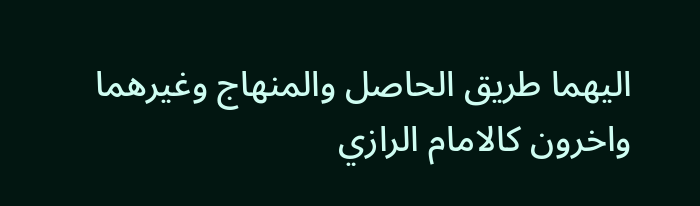اليهما طريق الحاصل والمنهاج وغيرهما واخرون كالامام الرازي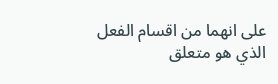على انهما من اقسام الفعل الذي هو متعلق